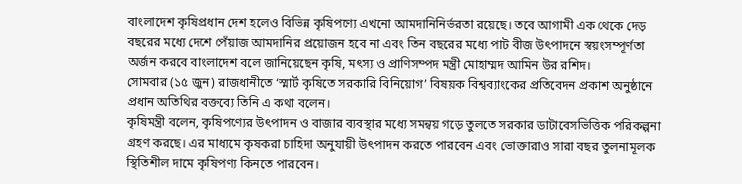বাংলাদেশ কৃষিপ্রধান দেশ হলেও বিভিন্ন কৃষিপণ্যে এখনো আমদানিনির্ভরতা রয়েছে। তবে আগামী এক থেকে দেড় বছরের মধ্যে দেশে পেঁয়াজ আমদানির প্রয়োজন হবে না এবং তিন বছরের মধ্যে পাট বীজ উৎপাদনে স্বয়ংসম্পূর্ণতা অর্জন করবে বাংলাদেশ বলে জানিয়েছেন কৃষি, মৎস্য ও প্রাণিসম্পদ মন্ত্রী মোহাম্মদ আমিন উর রশিদ।
সোমবার (১৫ জুন) রাজধানীতে ‘স্মার্ট কৃষিতে সরকারি বিনিয়োগ’ বিষয়ক বিশ্বব্যাংকের প্রতিবেদন প্রকাশ অনুষ্ঠানে প্রধান অতিথির বক্তব্যে তিনি এ কথা বলেন।
কৃষিমন্ত্রী বলেন, কৃষিপণ্যের উৎপাদন ও বাজার ব্যবস্থার মধ্যে সমন্বয় গড়ে তুলতে সরকার ডাটাবেসভিত্তিক পরিকল্পনা গ্রহণ করছে। এর মাধ্যমে কৃষকরা চাহিদা অনুযায়ী উৎপাদন করতে পারবেন এবং ভোক্তারাও সারা বছর তুলনামূলক স্থিতিশীল দামে কৃষিপণ্য কিনতে পারবেন।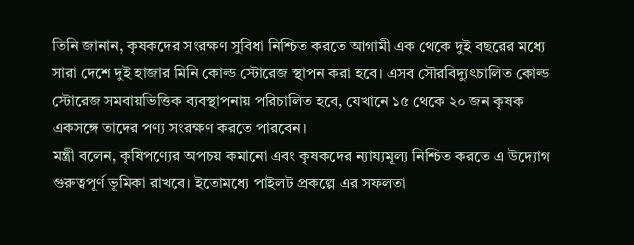তিনি জানান, কৃষকদের সংরক্ষণ সুবিধা নিশ্চিত করতে আগামী এক থেকে দুই বছরের মধ্যে সারা দেশে দুই হাজার মিনি কোল্ড স্টোরেজ স্থাপন করা হবে। এসব সৌরবিদ্যুৎচালিত কোল্ড স্টোরেজ সমবায়ভিত্তিক ব্যবস্থাপনায় পরিচালিত হবে, যেখানে ১৫ থেকে ২০ জন কৃষক একসঙ্গে তাদের পণ্য সংরক্ষণ করতে পারবেন।
মন্ত্রী বলেন, কৃষিপণ্যের অপচয় কমানো এবং কৃষকদের ন্যায্যমূল্য নিশ্চিত করতে এ উদ্যোগ গুরুত্বপূর্ণ ভূমিকা রাখবে। ইতোমধ্যে পাইলট প্রকল্পে এর সফলতা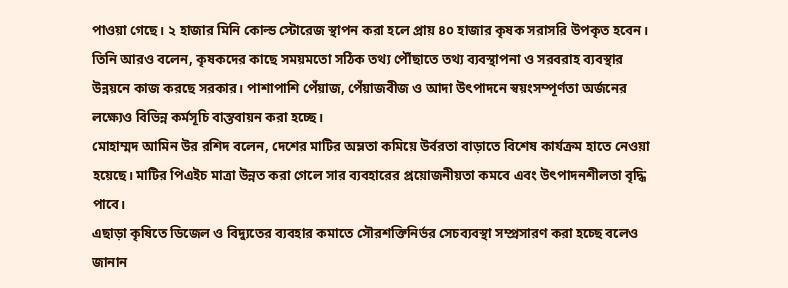পাওয়া গেছে। ২ হাজার মিনি কোল্ড স্টোরেজ স্থাপন করা হলে প্রায় ৪০ হাজার কৃষক সরাসরি উপকৃত হবেন।
তিনি আরও বলেন, কৃষকদের কাছে সময়মতো সঠিক তথ্য পৌঁছাতে তথ্য ব্যবস্থাপনা ও সরবরাহ ব্যবস্থার উন্নয়নে কাজ করছে সরকার। পাশাপাশি পেঁয়াজ, পেঁয়াজবীজ ও আদা উৎপাদনে স্বয়ংসম্পূর্ণতা অর্জনের লক্ষ্যেও বিভিন্ন কর্মসূচি বাস্তবায়ন করা হচ্ছে।
মোহাম্মদ আমিন উর রশিদ বলেন, দেশের মাটির অম্লতা কমিয়ে উর্বরতা বাড়াতে বিশেষ কার্যক্রম হাতে নেওয়া হয়েছে। মাটির পিএইচ মাত্রা উন্নত করা গেলে সার ব্যবহারের প্রয়োজনীয়তা কমবে এবং উৎপাদনশীলতা বৃদ্ধি পাবে।
এছাড়া কৃষিতে ডিজেল ও বিদ্যুতের ব্যবহার কমাতে সৌরশক্তিনির্ভর সেচব্যবস্থা সম্প্রসারণ করা হচ্ছে বলেও জানান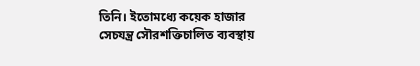তিনি। ইতোমধ্যে কয়েক হাজার সেচযন্ত্র সৌরশক্তিচালিত ব্যবস্থায়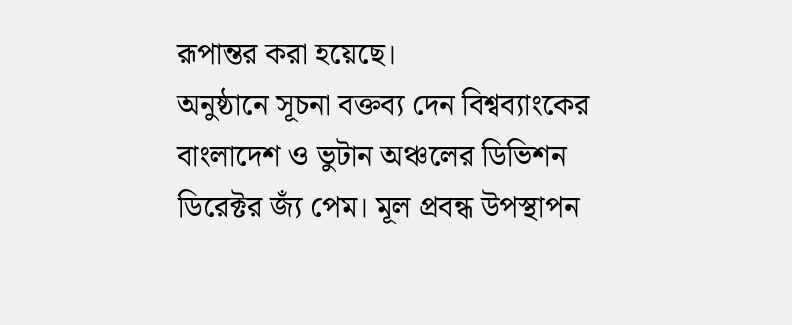রূপান্তর করা হয়েছে।
অনুষ্ঠানে সূচনা বক্তব্য দেন বিশ্বব্যাংকের বাংলাদেশ ও ভুটান অঞ্চলের ডিভিশন ডিরেক্টর জ্যঁ পেম। মূল প্রবন্ধ উপস্থাপন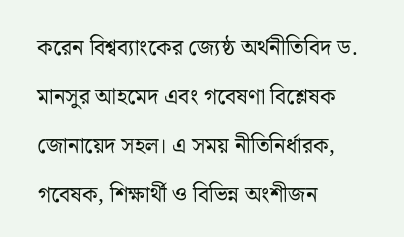করেন বিশ্বব্যাংকের জ্যেষ্ঠ অর্থনীতিবিদ ড. মানসুর আহমেদ এবং গবেষণা বিশ্লেষক জোনায়েদ সহল। এ সময় নীতিনির্ধারক, গবেষক, শিক্ষার্থী ও বিভিন্ন অংশীজন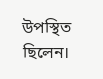উপস্থিত ছিলেন।